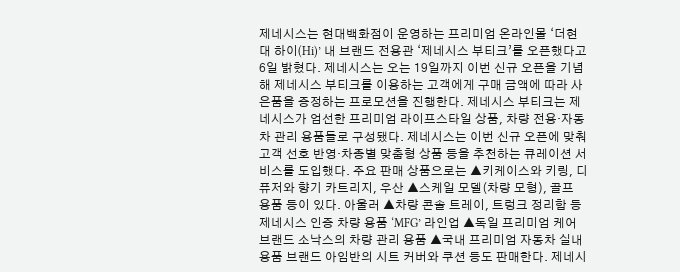제네시스는 현대백화점이 운영하는 프리미엄 온라인몰 ‘더현대 하이(Hi)’ 내 브랜드 전용관 ‘제네시스 부티크’를 오픈했다고 6일 밝혔다. 제네시스는 오는 19일까지 이번 신규 오픈을 기념해 제네시스 부티크를 이용하는 고객에게 구매 금액에 따라 사은품을 증정하는 프로모션을 진행한다. 제네시스 부티크는 제네시스가 엄선한 프리미엄 라이프스타일 상품, 차량 전용·자동차 관리 용품들로 구성됐다. 제네시스는 이번 신규 오픈에 맞춰 고객 선호 반영·차종별 맞춤형 상품 등을 추천하는 큐레이션 서비스를 도입했다. 주요 판매 상품으로는 ▲키케이스와 키링, 디퓨저와 향기 카트리지, 우산 ▲스케일 모델(차량 모형), 골프 용품 등이 있다. 아울러 ▲차량 콘솔 트레이, 트렁크 정리함 등 제네시스 인증 차량 용품 ‘MFG’ 라인업 ▲독일 프리미엄 케어 브랜드 소낙스의 차량 관리 용품 ▲국내 프리미엄 자동차 실내용품 브랜드 아임반의 시트 커버와 쿠션 등도 판매한다. 제네시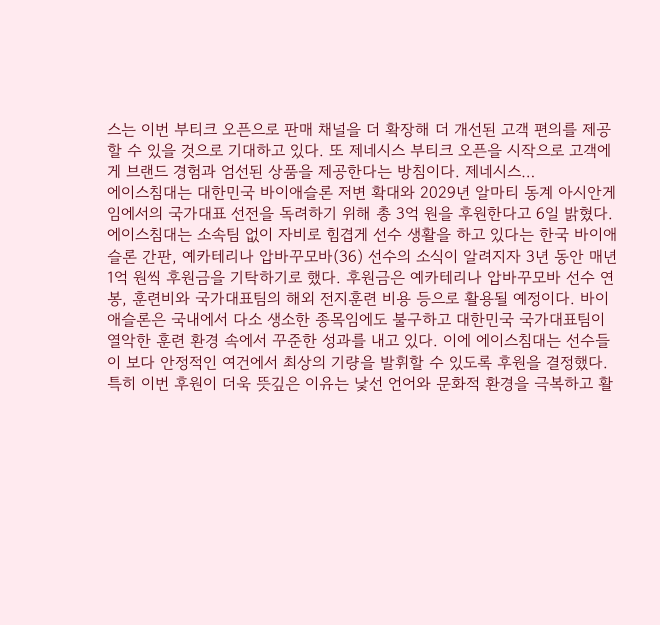스는 이번 부티크 오픈으로 판매 채널을 더 확장해 더 개선된 고객 편의를 제공할 수 있을 것으로 기대하고 있다. 또 제네시스 부티크 오픈을 시작으로 고객에게 브랜드 경험과 엄선된 상품을 제공한다는 방침이다. 제네시스…
에이스침대는 대한민국 바이애슬론 저변 확대와 2029년 알마티 동계 아시안게임에서의 국가대표 선전을 독려하기 위해 총 3억 원을 후원한다고 6일 밝혔다. 에이스침대는 소속팀 없이 자비로 힘겹게 선수 생활을 하고 있다는 한국 바이애슬론 간판, 예카테리나 압바꾸모바(36) 선수의 소식이 알려지자 3년 동안 매년 1억 원씩 후원금을 기탁하기로 했다. 후원금은 예카테리나 압바꾸모바 선수 연봉, 훈련비와 국가대표팀의 해외 전지훈련 비용 등으로 활용될 예정이다. 바이애슬론은 국내에서 다소 생소한 종목임에도 불구하고 대한민국 국가대표팀이 열악한 훈련 환경 속에서 꾸준한 성과를 내고 있다. 이에 에이스침대는 선수들이 보다 안정적인 여건에서 최상의 기량을 발휘할 수 있도록 후원을 결정했다. 특히 이번 후원이 더욱 뜻깊은 이유는 낯선 언어와 문화적 환경을 극복하고 활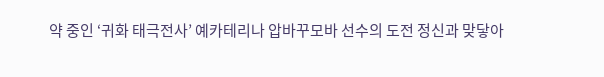약 중인 ‘귀화 태극전사’ 예카테리나 압바꾸모바 선수의 도전 정신과 맞닿아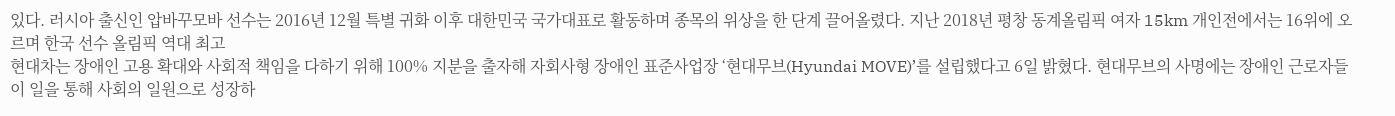있다. 러시아 출신인 압바꾸모바 선수는 2016년 12월 특별 귀화 이후 대한민국 국가대표로 활동하며 종목의 위상을 한 단계 끌어올렸다. 지난 2018년 평창 동계올림픽 여자 15km 개인전에서는 16위에 오르며 한국 선수 올림픽 역대 최고
현대차는 장애인 고용 확대와 사회적 책임을 다하기 위해 100% 지분을 출자해 자회사형 장애인 표준사업장 ‘현대무브(Hyundai MOVE)’를 설립했다고 6일 밝혔다. 현대무브의 사명에는 장애인 근로자들이 일을 통해 사회의 일원으로 성장하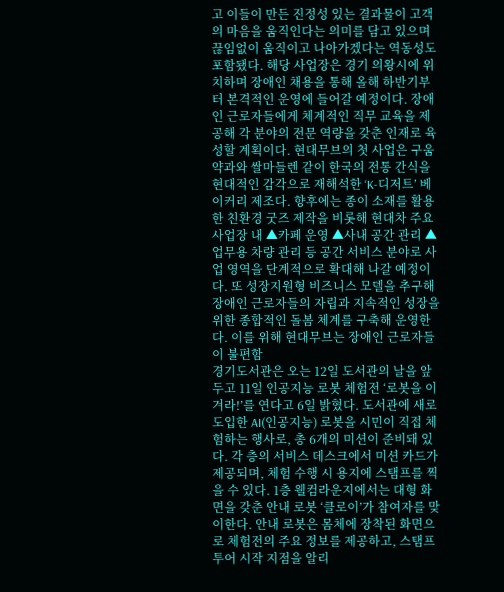고 이들이 만든 진정성 있는 결과물이 고객의 마음을 움직인다는 의미를 담고 있으며 끊임없이 움직이고 나아가겠다는 역동성도 포함됐다. 해당 사업장은 경기 의왕시에 위치하며 장애인 채용을 통해 올해 하반기부터 본격적인 운영에 들어갈 예정이다. 장애인 근로자들에게 체계적인 직무 교육을 제공해 각 분야의 전문 역량을 갖춘 인재로 육성할 계획이다. 현대무브의 첫 사업은 구움약과와 쌀마들렌 같이 한국의 전통 간식을 현대적인 감각으로 재해석한 ‘K-디저트’ 베이커리 제조다. 향후에는 종이 소재를 활용한 친환경 굿즈 제작을 비롯해 현대차 주요 사업장 내 ▲카페 운영 ▲사내 공간 관리 ▲업무용 차량 관리 등 공간 서비스 분야로 사업 영역을 단계적으로 확대해 나갈 예정이다. 또 성장지원형 비즈니스 모델을 추구해 장애인 근로자들의 자립과 지속적인 성장을 위한 종합적인 돌봄 체계를 구축해 운영한다. 이를 위해 현대무브는 장애인 근로자들이 불편함
경기도서관은 오는 12일 도서관의 날을 앞두고 11일 인공지능 로봇 체험전 ‘로봇을 이겨라!’를 연다고 6일 밝혔다. 도서관에 새로 도입한 AI(인공지능) 로봇을 시민이 직접 체험하는 행사로, 총 6개의 미션이 준비돼 있다. 각 층의 서비스 데스크에서 미션 카드가 제공되며, 체험 수행 시 용지에 스탬프를 찍을 수 있다. 1층 웰컴라운지에서는 대형 화면을 갖춘 안내 로봇 ‘클로이’가 참여자를 맞이한다. 안내 로봇은 몸체에 장착된 화면으로 체험전의 주요 정보를 제공하고, 스탬프 투어 시작 지점을 알리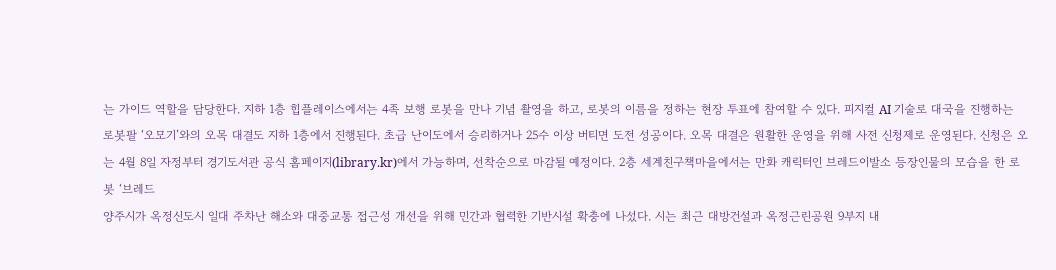는 가이드 역할을 담당한다. 지하 1층 힙플레이스에서는 4족 보행 로봇을 만나 기념 촬영을 하고, 로봇의 이름을 정하는 현장 투표에 참여할 수 있다. 피지컬 AI 기술로 대국을 진행하는 로봇팔 ‘오모기’와의 오목 대결도 지하 1층에서 진행된다. 초급 난이도에서 승리하거나 25수 이상 버티면 도전 성공이다. 오목 대결은 원활한 운영을 위해 사전 신청제로 운영된다. 신청은 오는 4월 8일 자정부터 경기도서관 공식 홈페이지(library.kr)에서 가능하며, 선착순으로 마감될 예정이다. 2층 세계친구책마을에서는 만화 캐릭터인 브레드이발소 등장인물의 모습을 한 로봇 ‘브레드
양주시가 옥정신도시 일대 주차난 해소와 대중교통 접근성 개선을 위해 민간과 협력한 기반시설 확충에 나섰다. 시는 최근 대방건설과 옥정근린공원 9부지 내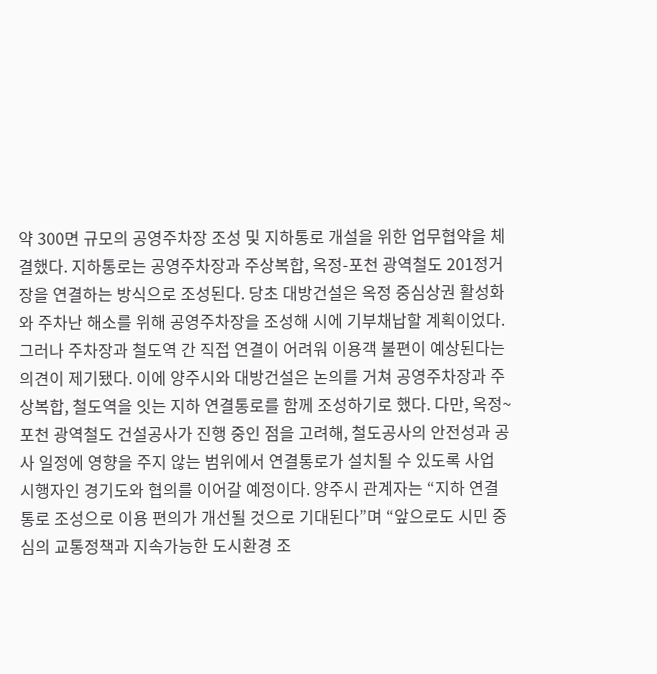약 300면 규모의 공영주차장 조성 및 지하통로 개설을 위한 업무협약을 체결했다. 지하통로는 공영주차장과 주상복합, 옥정-포천 광역철도 201정거장을 연결하는 방식으로 조성된다. 당초 대방건설은 옥정 중심상권 활성화와 주차난 해소를 위해 공영주차장을 조성해 시에 기부채납할 계획이었다. 그러나 주차장과 철도역 간 직접 연결이 어려워 이용객 불편이 예상된다는 의견이 제기됐다. 이에 양주시와 대방건설은 논의를 거쳐 공영주차장과 주상복합, 철도역을 잇는 지하 연결통로를 함께 조성하기로 했다. 다만, 옥정~포천 광역철도 건설공사가 진행 중인 점을 고려해, 철도공사의 안전성과 공사 일정에 영향을 주지 않는 범위에서 연결통로가 설치될 수 있도록 사업 시행자인 경기도와 협의를 이어갈 예정이다. 양주시 관계자는 “지하 연결통로 조성으로 이용 편의가 개선될 것으로 기대된다”며 “앞으로도 시민 중심의 교통정책과 지속가능한 도시환경 조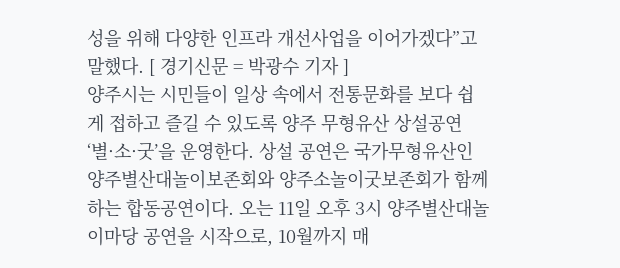성을 위해 다양한 인프라 개선사업을 이어가겠다”고 말했다. [ 경기신문 = 박광수 기자 ]
양주시는 시민들이 일상 속에서 전통문화를 보다 쉽게 접하고 즐길 수 있도록 양주 무형유산 상설공연 ‘별·소·굿’을 운영한다. 상설 공연은 국가무형유산인 양주별산대놀이보존회와 양주소놀이굿보존회가 함께하는 합동공연이다. 오는 11일 오후 3시 양주별산대놀이마당 공연을 시작으로, 10월까지 매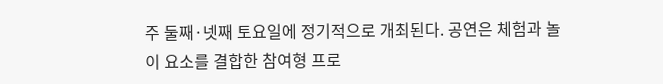주 둘째·넷째 토요일에 정기적으로 개최된다. 공연은 체험과 놀이 요소를 결합한 참여형 프로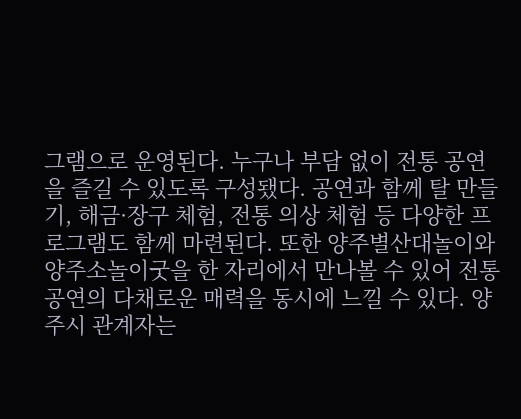그램으로 운영된다. 누구나 부담 없이 전통 공연을 즐길 수 있도록 구성됐다. 공연과 함께 탈 만들기, 해금·장구 체험, 전통 의상 체험 등 다양한 프로그램도 함께 마련된다. 또한 양주별산대놀이와 양주소놀이굿을 한 자리에서 만나볼 수 있어 전통공연의 다채로운 매력을 동시에 느낄 수 있다. 양주시 관계자는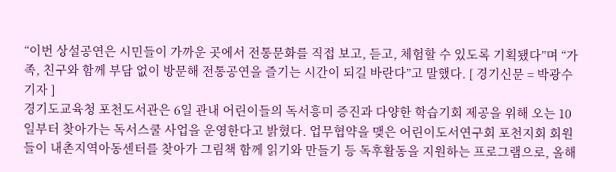“이번 상설공연은 시민들이 가까운 곳에서 전통문화를 직접 보고, 듣고, 체험할 수 있도록 기획됐다”며 “가족, 친구와 함께 부담 없이 방문해 전통공연을 즐기는 시간이 되길 바란다”고 말했다. [ 경기신문 = 박광수 기자 ]
경기도교육청 포천도서관은 6일 관내 어린이들의 독서흥미 증진과 다양한 학습기회 제공을 위해 오는 10일부터 찾아가는 독서스쿨 사업을 운영한다고 밝혔다. 업무협약을 맺은 어린이도서연구회 포천지회 회원들이 내촌지역아동센터를 찾아가 그림책 함께 읽기와 만들기 등 독후활동을 지원하는 프로그램으로, 올해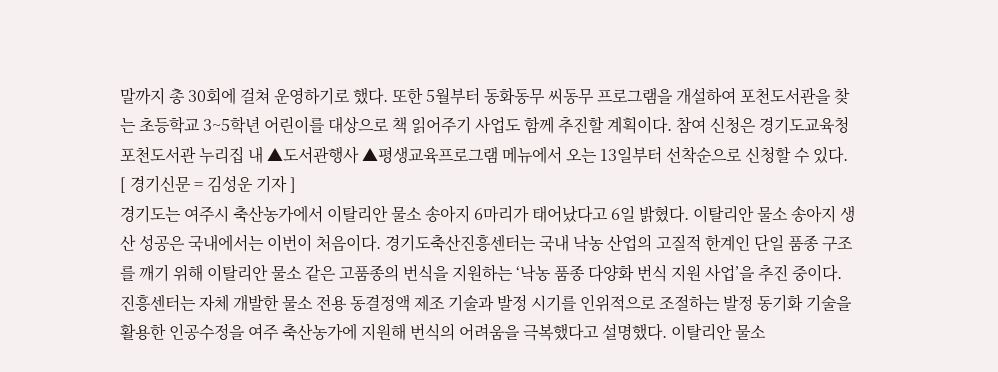말까지 총 30회에 걸쳐 운영하기로 했다. 또한 5월부터 동화동무 씨동무 프로그램을 개설하여 포천도서관을 찾는 초등학교 3~5학년 어린이를 대상으로 책 읽어주기 사업도 함께 추진할 계획이다. 참여 신청은 경기도교육청 포천도서관 누리집 내 ▲도서관행사 ▲평생교육프로그램 메뉴에서 오는 13일부터 선착순으로 신청할 수 있다. [ 경기신문 = 김성운 기자 ]
경기도는 여주시 축산농가에서 이탈리안 물소 송아지 6마리가 태어났다고 6일 밝혔다. 이탈리안 물소 송아지 생산 성공은 국내에서는 이번이 처음이다. 경기도축산진흥센터는 국내 낙농 산업의 고질적 한계인 단일 품종 구조를 깨기 위해 이탈리안 물소 같은 고품종의 번식을 지원하는 ‘낙농 품종 다양화 번식 지원 사업’을 추진 중이다. 진흥센터는 자체 개발한 물소 전용 동결정액 제조 기술과 발정 시기를 인위적으로 조절하는 발정 동기화 기술을 활용한 인공수정을 여주 축산농가에 지원해 번식의 어려움을 극복했다고 설명했다. 이탈리안 물소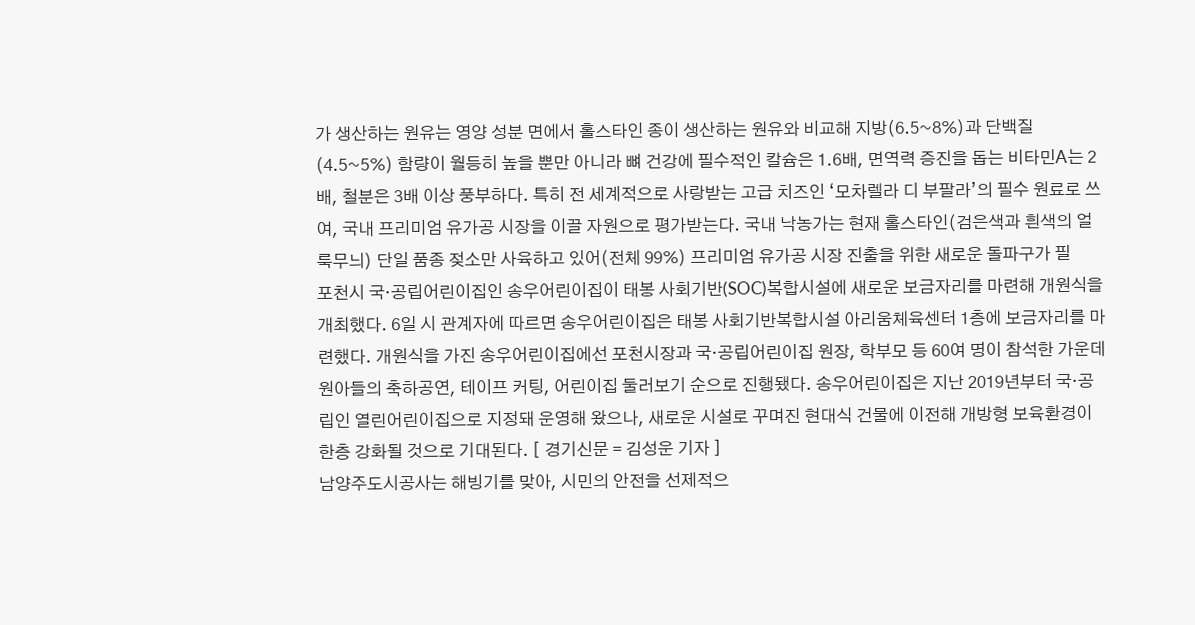가 생산하는 원유는 영양 성분 면에서 홀스타인 종이 생산하는 원유와 비교해 지방(6.5~8%)과 단백질(4.5~5%) 함량이 월등히 높을 뿐만 아니라 뼈 건강에 필수적인 칼슘은 1.6배, 면역력 증진을 돕는 비타민A는 2배, 철분은 3배 이상 풍부하다. 특히 전 세계적으로 사랑받는 고급 치즈인 ‘모차렐라 디 부팔라’의 필수 원료로 쓰여, 국내 프리미엄 유가공 시장을 이끌 자원으로 평가받는다. 국내 낙농가는 현재 홀스타인(검은색과 흰색의 얼룩무늬) 단일 품종 젖소만 사육하고 있어(전체 99%) 프리미엄 유가공 시장 진출을 위한 새로운 돌파구가 필
포천시 국·공립어린이집인 송우어린이집이 태봉 사회기반(SOC)복합시설에 새로운 보금자리를 마련해 개원식을 개최했다. 6일 시 관계자에 따르면 송우어린이집은 태봉 사회기반복합시설 아리움체육센터 1층에 보금자리를 마련했다. 개원식을 가진 송우어린이집에선 포천시장과 국·공립어린이집 원장, 학부모 등 60여 명이 참석한 가운데 원아들의 축하공연, 테이프 커팅, 어린이집 둘러보기 순으로 진행됐다. 송우어린이집은 지난 2019년부터 국·공립인 열린어린이집으로 지정돼 운영해 왔으나, 새로운 시설로 꾸며진 현대식 건물에 이전해 개방형 보육환경이 한층 강화될 것으로 기대된다. [ 경기신문 = 김성운 기자 ]
남양주도시공사는 해빙기를 맞아, 시민의 안전을 선제적으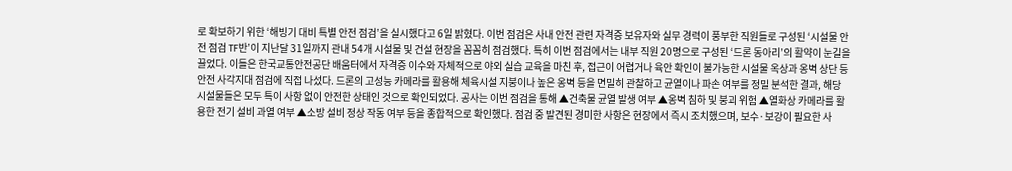로 확보하기 위한 ‘해빙기 대비 특별 안전 점검’을 실시했다고 6일 밝혔다. 이번 점검은 사내 안전 관련 자격증 보유자와 실무 경력이 풍부한 직원들로 구성된 ‘시설물 안전 점검 TF반’이 지난달 31일까지 관내 54개 시설물 및 건설 현장을 꼼꼼히 점검했다. 특히 이번 점검에서는 내부 직원 20명으로 구성된 ‘드론 동아리’의 활약이 눈길을 끌었다. 이들은 한국교통안전공단 배움터에서 자격증 이수와 자체적으로 야외 실습 교육을 마친 후, 접근이 어렵거나 육안 확인이 불가능한 시설물 옥상과 옹벽 상단 등 안전 사각지대 점검에 직접 나섰다. 드론의 고성능 카메라를 활용해 체육시설 지붕이나 높은 옹벽 등을 면밀히 관찰하고 균열이나 파손 여부를 정밀 분석한 결과, 해당 시설물들은 모두 특이 사항 없이 안전한 상태인 것으로 확인되었다. 공사는 이번 점검을 통해 ▲건축물 균열 발생 여부 ▲옹벽 침하 및 붕괴 위험 ▲열화상 카메라를 활용한 전기 설비 과열 여부 ▲소방 설비 정상 작동 여부 등을 종합적으로 확인했다. 점검 중 발견된 경미한 사항은 현장에서 즉시 조치했으며, 보수·보강이 필요한 사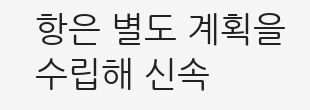항은 별도 계획을 수립해 신속